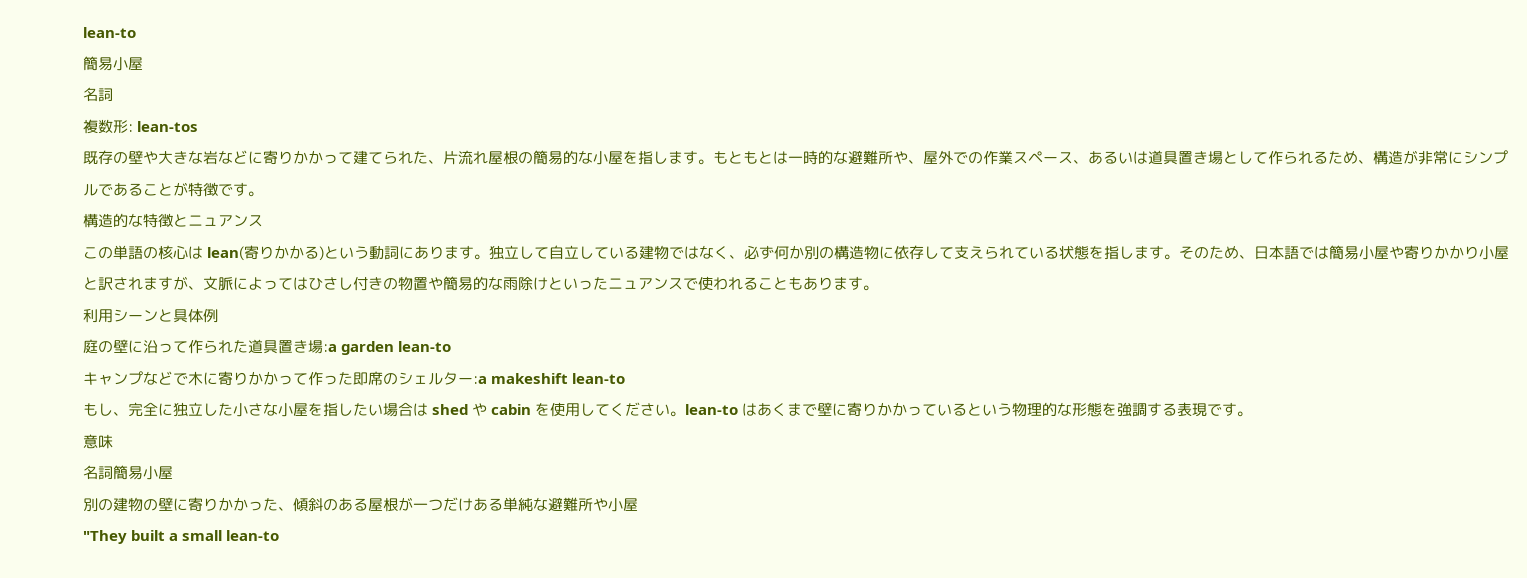lean-to
簡易小屋
名詞
複数形: lean-tos
既存の壁や大きな岩などに寄りかかって建てられた、片流れ屋根の簡易的な小屋を指します。もともとは一時的な避難所や、屋外での作業スペース、あるいは道具置き場として作られるため、構造が非常にシンプルであることが特徴です。
構造的な特徴とニュアンス
この単語の核心は lean(寄りかかる)という動詞にあります。独立して自立している建物ではなく、必ず何か別の構造物に依存して支えられている状態を指します。そのため、日本語では簡易小屋や寄りかかり小屋と訳されますが、文脈によってはひさし付きの物置や簡易的な雨除けといったニュアンスで使われることもあります。
利用シーンと具体例
庭の壁に沿って作られた道具置き場:a garden lean-to
キャンプなどで木に寄りかかって作った即席のシェルター:a makeshift lean-to
もし、完全に独立した小さな小屋を指したい場合は shed や cabin を使用してください。lean-to はあくまで壁に寄りかかっているという物理的な形態を強調する表現です。
意味
名詞簡易小屋
別の建物の壁に寄りかかった、傾斜のある屋根が一つだけある単純な避難所や小屋
"They built a small lean-to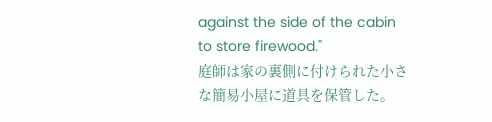against the side of the cabin to store firewood."
庭師は家の裏側に付けられた小さな簡易小屋に道具を保管した。